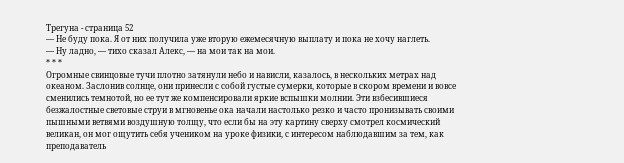Трегуна - страница 52
— Не буду пока. Я от них получила уже вторую ежемесячную выплату и пока не хочу наглеть.
— Ну ладно, — тихо сказал Алекс, — на мои так на мои.
* * *
Огромные свинцовые тучи плотно затянули небо и нависли, казалось, в нескольких метрах над океаном. Заслонив солнце, они принесли с собой густые сумерки, которые в скором времени и вовсе сменились темнотой, но ее тут же компенсировали яркие вспышки молнии. Эти взбесившиеся безжалостные световые струи в мгновенье ока начали настолько резко и часто пронизывать своими пышными ветвями воздушную толщу, что если бы на эту картину сверху смотрел космический великан, он мог ощутить себя учеником на уроке физики, с интересом наблюдавшим за тем, как преподаватель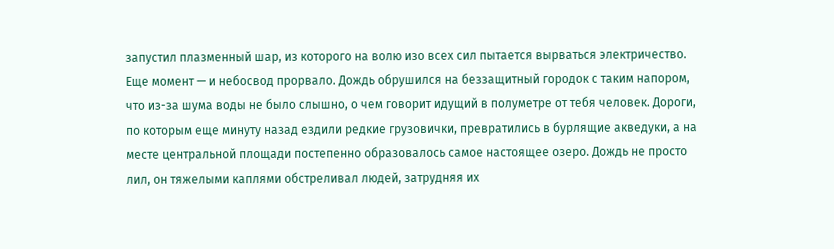запустил плазменный шар, из которого на волю изо всех сил пытается вырваться электричество. Еще момент — и небосвод прорвало. Дождь обрушился на беззащитный городок с таким напором, что из-за шума воды не было слышно, о чем говорит идущий в полуметре от тебя человек. Дороги, по которым еще минуту назад ездили редкие грузовички, превратились в бурлящие акведуки, а на месте центральной площади постепенно образовалось самое настоящее озеро. Дождь не просто лил, он тяжелыми каплями обстреливал людей, затрудняя их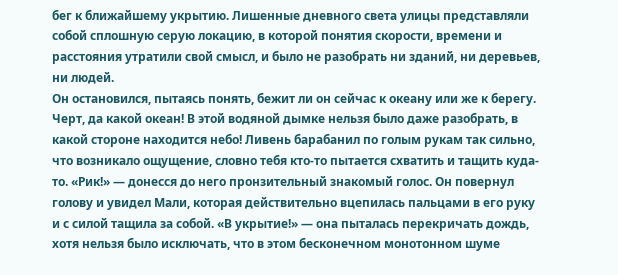бег к ближайшему укрытию. Лишенные дневного света улицы представляли собой сплошную серую локацию, в которой понятия скорости, времени и расстояния утратили свой смысл, и было не разобрать ни зданий, ни деревьев, ни людей.
Он остановился, пытаясь понять, бежит ли он сейчас к океану или же к берегу. Черт, да какой океан! В этой водяной дымке нельзя было даже разобрать, в какой стороне находится небо! Ливень барабанил по голым рукам так сильно, что возникало ощущение, словно тебя кто-то пытается схватить и тащить куда-то. «Рик!» — донесся до него пронзительный знакомый голос. Он повернул голову и увидел Мали, которая действительно вцепилась пальцами в его руку и с силой тащила за собой. «В укрытие!» — она пыталась перекричать дождь, хотя нельзя было исключать, что в этом бесконечном монотонном шуме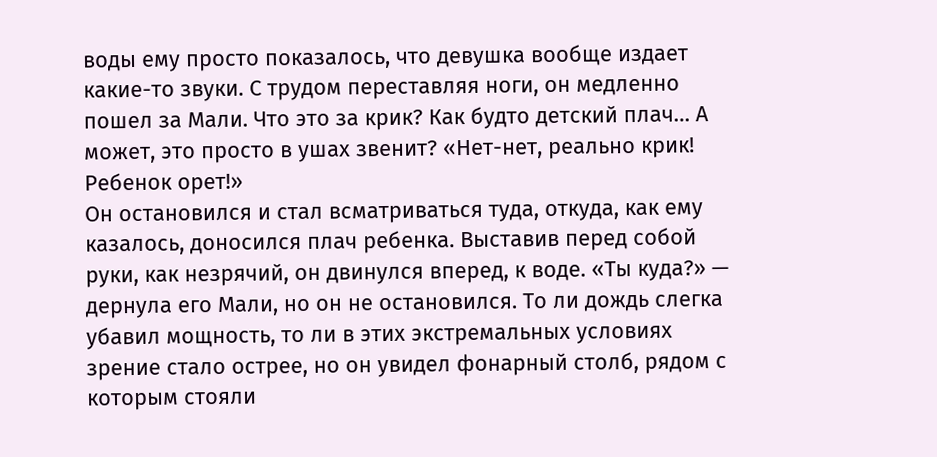воды ему просто показалось, что девушка вообще издает какие-то звуки. С трудом переставляя ноги, он медленно пошел за Мали. Что это за крик? Как будто детский плач… А может, это просто в ушах звенит? «Нет-нет, реально крик! Ребенок орет!»
Он остановился и стал всматриваться туда, откуда, как ему казалось, доносился плач ребенка. Выставив перед собой руки, как незрячий, он двинулся вперед, к воде. «Ты куда?» — дернула его Мали, но он не остановился. То ли дождь слегка убавил мощность, то ли в этих экстремальных условиях зрение стало острее, но он увидел фонарный столб, рядом с которым стояли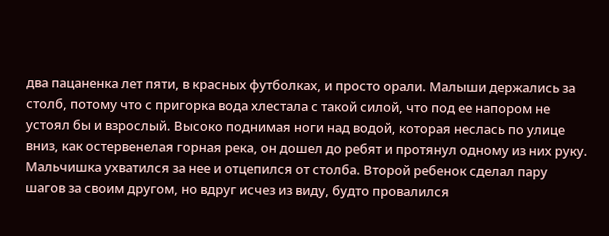два пацаненка лет пяти, в красных футболках, и просто орали. Малыши держались за столб, потому что с пригорка вода хлестала с такой силой, что под ее напором не устоял бы и взрослый. Высоко поднимая ноги над водой, которая неслась по улице вниз, как остервенелая горная река, он дошел до ребят и протянул одному из них руку. Мальчишка ухватился за нее и отцепился от столба. Второй ребенок сделал пару шагов за своим другом, но вдруг исчез из виду, будто провалился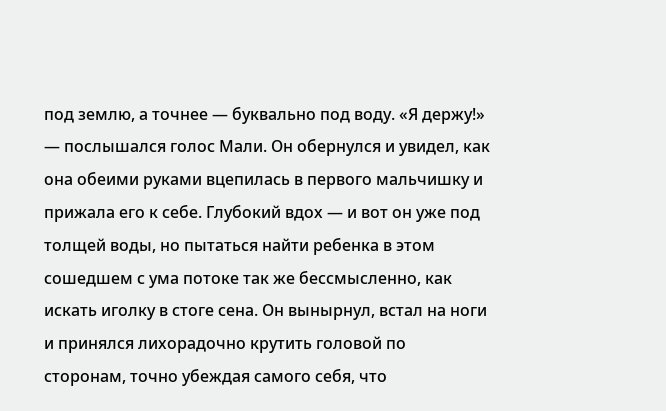под землю, а точнее — буквально под воду. «Я держу!» — послышался голос Мали. Он обернулся и увидел, как она обеими руками вцепилась в первого мальчишку и прижала его к себе. Глубокий вдох — и вот он уже под толщей воды, но пытаться найти ребенка в этом сошедшем с ума потоке так же бессмысленно, как искать иголку в стоге сена. Он вынырнул, встал на ноги и принялся лихорадочно крутить головой по сторонам, точно убеждая самого себя, что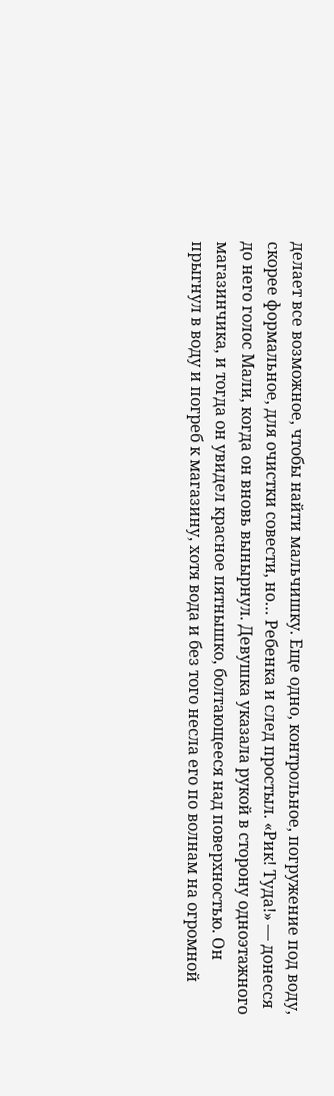делает все возможное, чтобы найти мальчишку. Еще одно, контрольное, погружение под воду, скорее формальное, для очистки совести, но… Ребенка и след простыл. «Рик! Туда!» — донесся до него голос Мали, когда он вновь вынырнул. Девушка указала рукой в сторону одноэтажного магазинчика, и тогда он увидел красное пятнышко, болтающееся над поверхностью. Он прыгнул в воду и погреб к магазину, хотя вода и без того несла его по волнам на огромной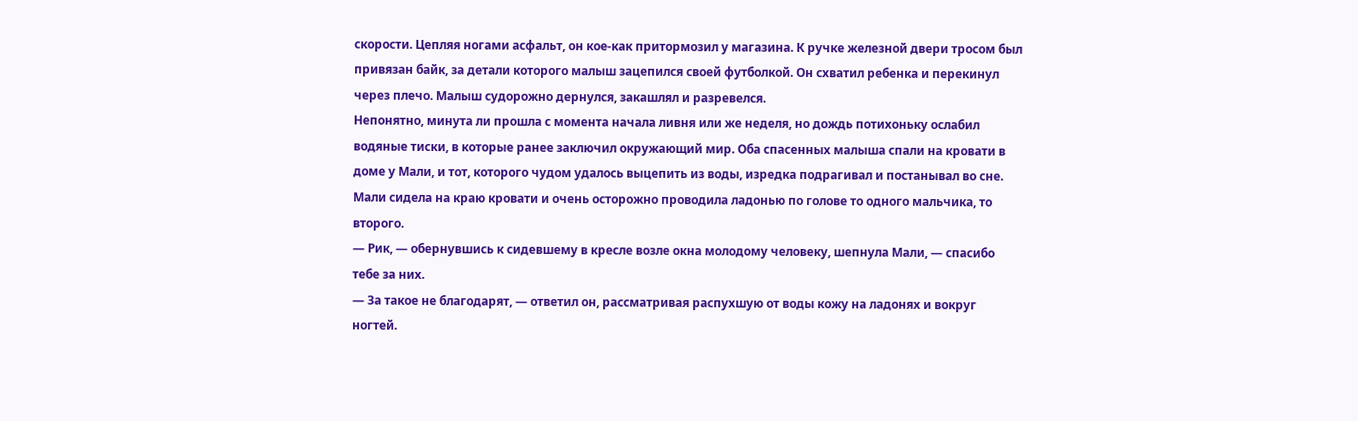скорости. Цепляя ногами асфальт, он кое-как притормозил у магазина. К ручке железной двери тросом был привязан байк, за детали которого малыш зацепился своей футболкой. Он схватил ребенка и перекинул через плечо. Малыш судорожно дернулся, закашлял и разревелся.
Непонятно, минута ли прошла с момента начала ливня или же неделя, но дождь потихоньку ослабил водяные тиски, в которые ранее заключил окружающий мир. Оба спасенных малыша спали на кровати в доме у Мали, и тот, которого чудом удалось выцепить из воды, изредка подрагивал и постанывал во сне. Мали сидела на краю кровати и очень осторожно проводила ладонью по голове то одного мальчика, то второго.
— Рик, — обернувшись к сидевшему в кресле возле окна молодому человеку, шепнула Мали, — спасибо тебе за них.
— За такое не благодарят, — ответил он, рассматривая распухшую от воды кожу на ладонях и вокруг ногтей.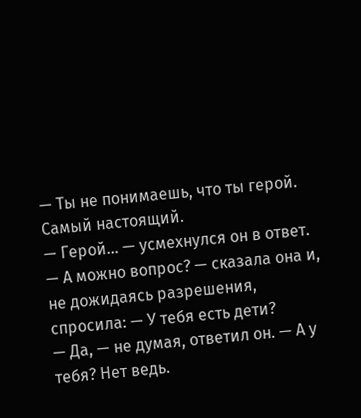— Ты не понимаешь, что ты герой. Самый настоящий.
— Герой… — усмехнулся он в ответ.
— А можно вопрос? — сказала она и, не дожидаясь разрешения, спросила: — У тебя есть дети?
— Да, — не думая, ответил он. — А у тебя? Нет ведь.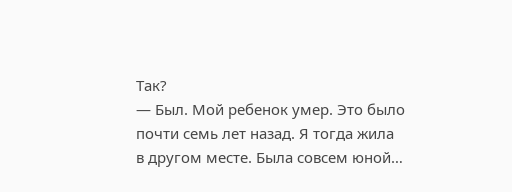Так?
— Был. Мой ребенок умер. Это было почти семь лет назад. Я тогда жила в другом месте. Была совсем юной…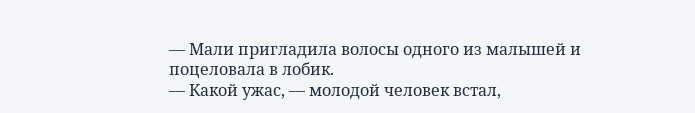— Мали пригладила волосы одного из малышей и поцеловала в лобик.
— Какой ужас, — молодой человек встал,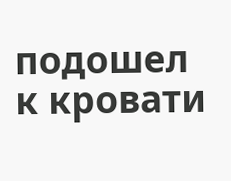подошел к кровати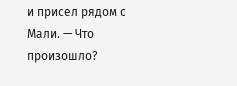и присел рядом с Мали. — Что произошло?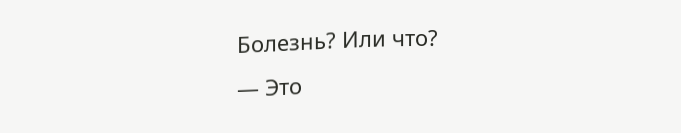Болезнь? Или что?
— Это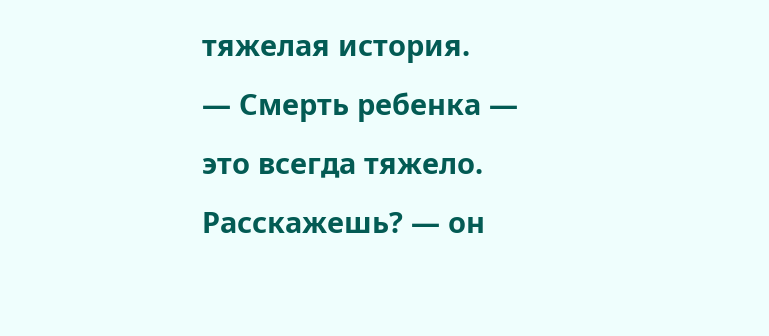тяжелая история.
— Смерть ребенка — это всегда тяжело. Расскажешь? — он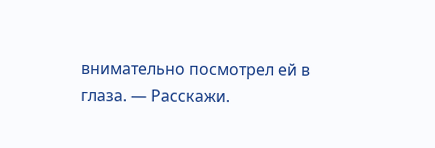внимательно посмотрел ей в глаза. — Расскажи.